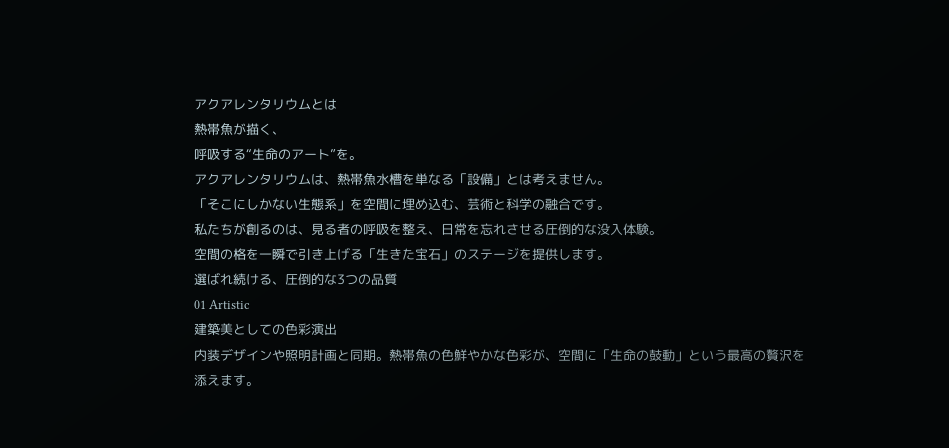アクアレンタリウムとは
熱帯魚が描く、
呼吸する“生命のアート”を。
アクアレンタリウムは、熱帯魚水槽を単なる「設備」とは考えません。
「そこにしかない生態系」を空間に埋め込む、芸術と科学の融合です。
私たちが創るのは、見る者の呼吸を整え、日常を忘れさせる圧倒的な没入体験。
空間の格を一瞬で引き上げる「生きた宝石」のステージを提供します。
選ばれ続ける、圧倒的な3つの品質
01 Artistic
建築美としての色彩演出
内装デザインや照明計画と同期。熱帯魚の色鮮やかな色彩が、空間に「生命の鼓動」という最高の贅沢を添えます。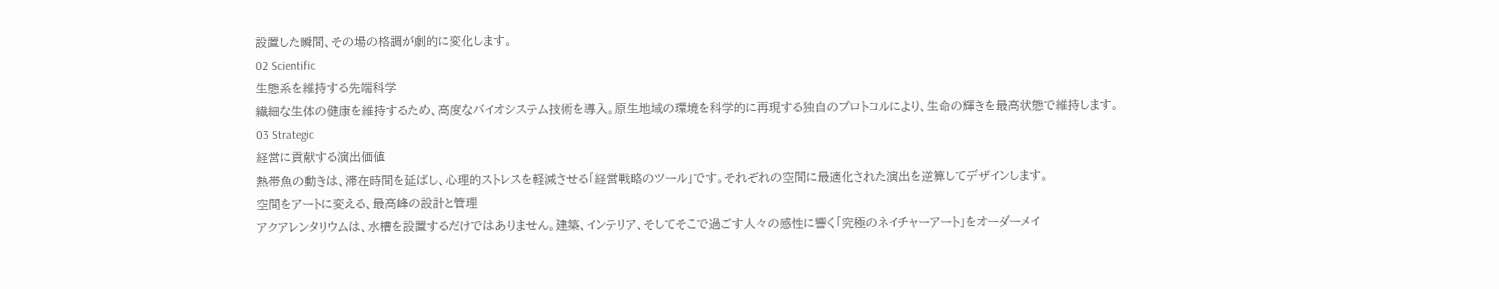設置した瞬間、その場の格調が劇的に変化します。
02 Scientific
生態系を維持する先端科学
繊細な生体の健康を維持するため、高度なバイオシステム技術を導入。原生地域の環境を科学的に再現する独自のプロトコルにより、生命の輝きを最高状態で維持します。
03 Strategic
経営に貢献する演出価値
熱帯魚の動きは、滞在時間を延ばし、心理的ストレスを軽減させる「経営戦略のツール」です。それぞれの空間に最適化された演出を逆算してデザインします。
空間をアートに変える、最高峰の設計と管理
アクアレンタリウムは、水槽を設置するだけではありません。建築、インテリア、そしてそこで過ごす人々の感性に響く「究極のネイチャーアート」をオーダーメイ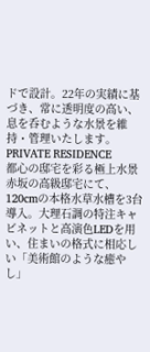ドで設計。22年の実績に基づき、常に透明度の高い、息を呑むような水景を維持・管理いたします。
PRIVATE RESIDENCE
都心の邸宅を彩る極上水景
赤坂の高級邸宅にて、120cmの本格水草水槽を3台導入。大理石調の特注キャビネットと高演色LEDを用い、住まいの格式に相応しい「美術館のような癒やし」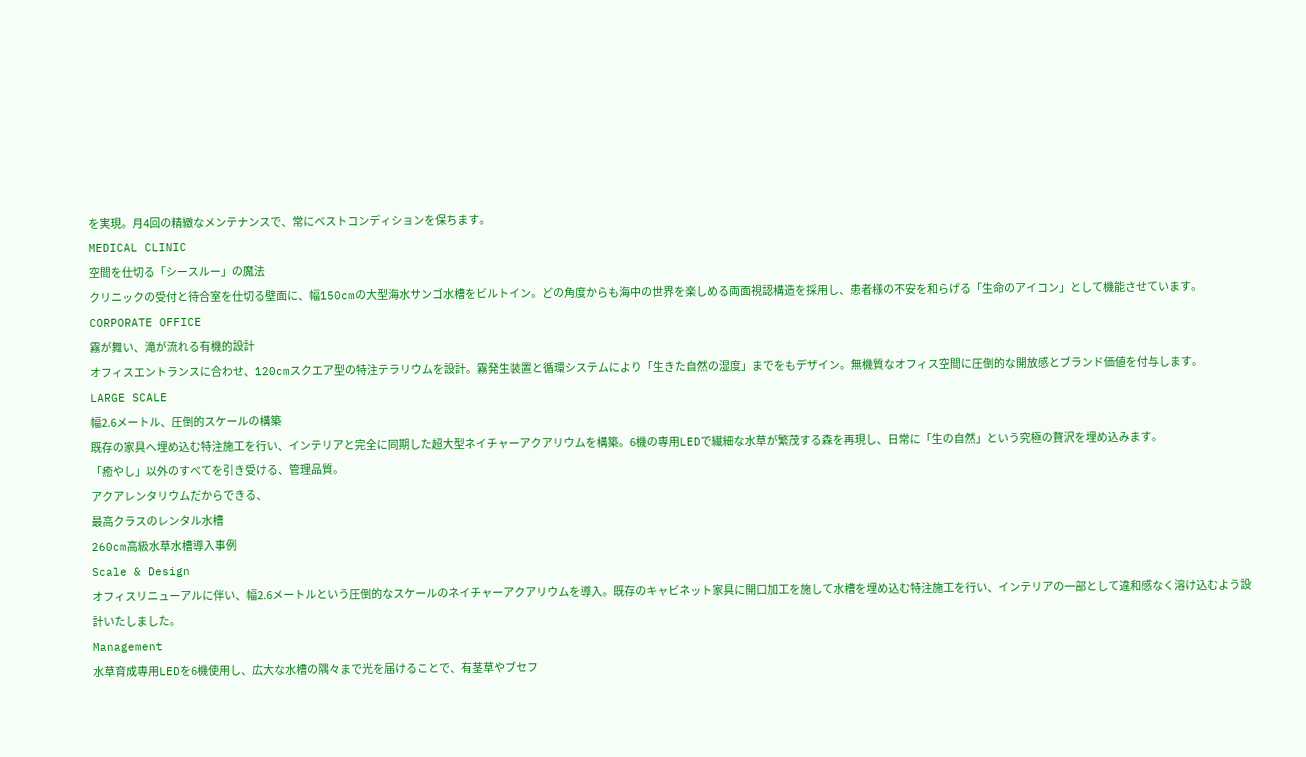を実現。月4回の精緻なメンテナンスで、常にベストコンディションを保ちます。
MEDICAL CLINIC
空間を仕切る「シースルー」の魔法
クリニックの受付と待合室を仕切る壁面に、幅150cmの大型海水サンゴ水槽をビルトイン。どの角度からも海中の世界を楽しめる両面視認構造を採用し、患者様の不安を和らげる「生命のアイコン」として機能させています。
CORPORATE OFFICE
霧が舞い、滝が流れる有機的設計
オフィスエントランスに合わせ、120cmスクエア型の特注テラリウムを設計。霧発生装置と循環システムにより「生きた自然の湿度」までをもデザイン。無機質なオフィス空間に圧倒的な開放感とブランド価値を付与します。
LARGE SCALE
幅2.6メートル、圧倒的スケールの構築
既存の家具へ埋め込む特注施工を行い、インテリアと完全に同期した超大型ネイチャーアクアリウムを構築。6機の専用LEDで繊細な水草が繁茂する森を再現し、日常に「生の自然」という究極の贅沢を埋め込みます。
「癒やし」以外のすべてを引き受ける、管理品質。
アクアレンタリウムだからできる、
最高クラスのレンタル水槽
260cm高級水草水槽導入事例
Scale & Design
オフィスリニューアルに伴い、幅2.6メートルという圧倒的なスケールのネイチャーアクアリウムを導入。既存のキャビネット家具に開口加工を施して水槽を埋め込む特注施工を行い、インテリアの一部として違和感なく溶け込むよう設計いたしました。
Management
水草育成専用LEDを6機使用し、広大な水槽の隅々まで光を届けることで、有茎草やブセフ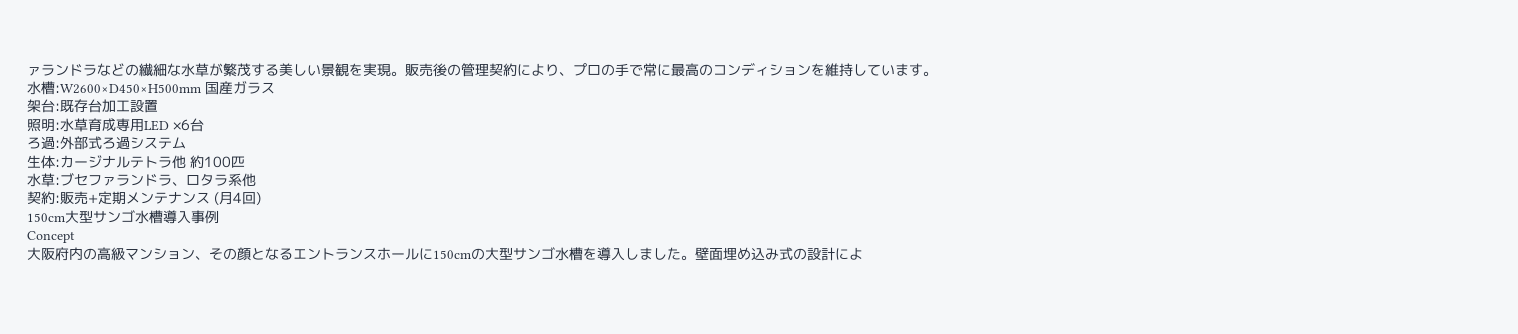ァランドラなどの繊細な水草が繁茂する美しい景観を実現。販売後の管理契約により、プロの手で常に最高のコンディションを維持しています。
水槽:W2600×D450×H500mm 国産ガラス
架台:既存台加工設置
照明:水草育成専用LED ×6台
ろ過:外部式ろ過システム
生体:カージナルテトラ他 約100匹
水草:ブセファランドラ、ロタラ系他
契約:販売+定期メンテナンス (月4回)
150cm大型サンゴ水槽導入事例
Concept
大阪府内の高級マンション、その顔となるエントランスホールに150cmの大型サンゴ水槽を導入しました。壁面埋め込み式の設計によ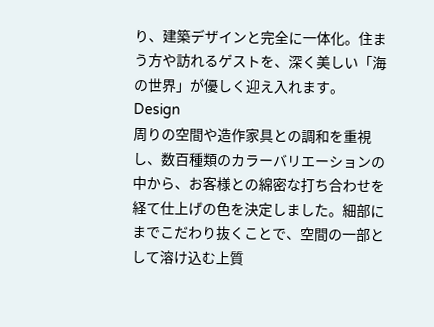り、建築デザインと完全に一体化。住まう方や訪れるゲストを、深く美しい「海の世界」が優しく迎え入れます。
Design
周りの空間や造作家具との調和を重視し、数百種類のカラーバリエーションの中から、お客様との綿密な打ち合わせを経て仕上げの色を決定しました。細部にまでこだわり抜くことで、空間の一部として溶け込む上質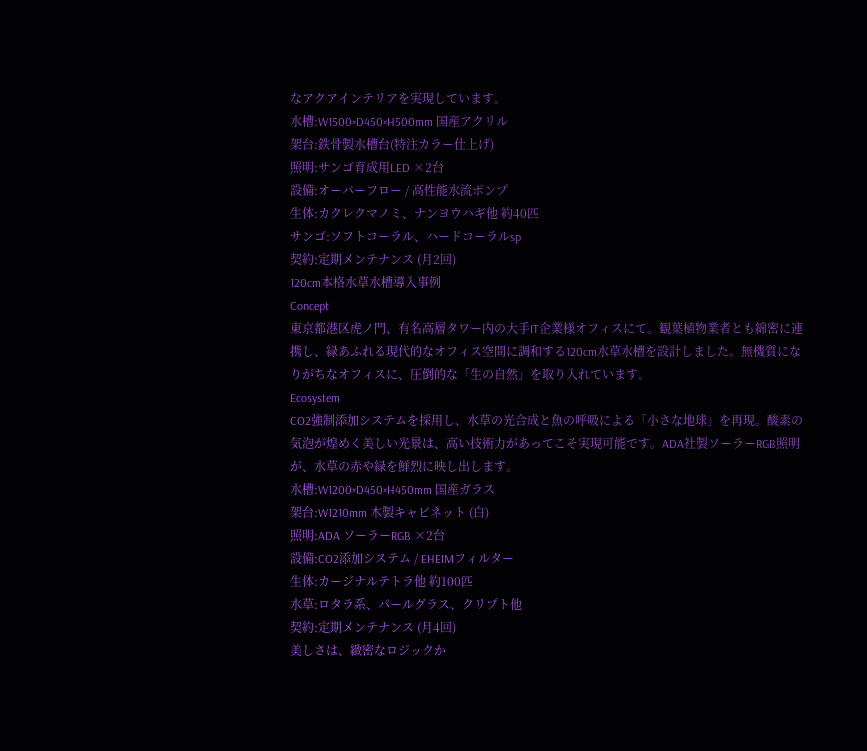なアクアインテリアを実現しています。
水槽:W1500×D450×H500mm 国産アクリル
架台:鉄骨製水槽台(特注カラー仕上げ)
照明:サンゴ育成用LED ×2台
設備:オーバーフロー / 高性能水流ポンプ
生体:カクレクマノミ、ナンヨウハギ他 約40匹
サンゴ:ソフトコーラル、ハードコーラルsp
契約:定期メンテナンス (月2回)
120cm本格水草水槽導入事例
Concept
東京都港区虎ノ門、有名高層タワー内の大手IT企業様オフィスにて。観葉植物業者とも綿密に連携し、緑あふれる現代的なオフィス空間に調和する120cm水草水槽を設計しました。無機質になりがちなオフィスに、圧倒的な「生の自然」を取り入れています。
Ecosystem
CO2強制添加システムを採用し、水草の光合成と魚の呼吸による「小さな地球」を再現。酸素の気泡が煌めく美しい光景は、高い技術力があってこそ実現可能です。ADA社製ソーラーRGB照明が、水草の赤や緑を鮮烈に映し出します。
水槽:W1200×D450×H450mm 国産ガラス
架台:W1210mm 木製キャビネット (白)
照明:ADA ソーラーRGB ×2台
設備:CO2添加システム / EHEIMフィルター
生体:カージナルテトラ他 約100匹
水草:ロタラ系、パールグラス、クリプト他
契約:定期メンテナンス (月4回)
美しさは、緻密なロジックか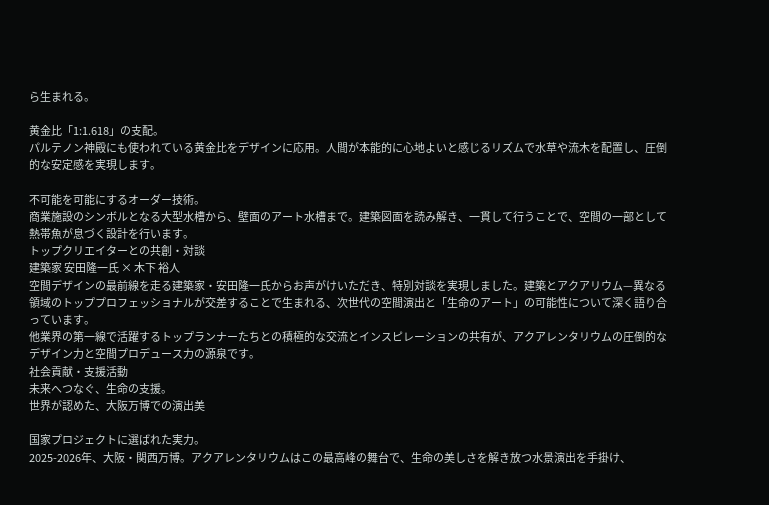ら生まれる。

黄金比「1:1.618」の支配。
パルテノン神殿にも使われている黄金比をデザインに応用。人間が本能的に心地よいと感じるリズムで水草や流木を配置し、圧倒的な安定感を実現します。

不可能を可能にするオーダー技術。
商業施設のシンボルとなる大型水槽から、壁面のアート水槽まで。建築図面を読み解き、一貫して行うことで、空間の一部として熱帯魚が息づく設計を行います。
トップクリエイターとの共創・対談
建築家 安田隆一氏 × 木下 裕人
空間デザインの最前線を走る建築家・安田隆一氏からお声がけいただき、特別対談を実現しました。建築とアクアリウム—異なる領域のトッププロフェッショナルが交差することで生まれる、次世代の空間演出と「生命のアート」の可能性について深く語り合っています。
他業界の第一線で活躍するトップランナーたちとの積極的な交流とインスピレーションの共有が、アクアレンタリウムの圧倒的なデザイン力と空間プロデュース力の源泉です。
社会貢献・支援活動
未来へつなぐ、生命の支援。
世界が認めた、大阪万博での演出美

国家プロジェクトに選ばれた実力。
2025-2026年、大阪・関西万博。アクアレンタリウムはこの最高峰の舞台で、生命の美しさを解き放つ水景演出を手掛け、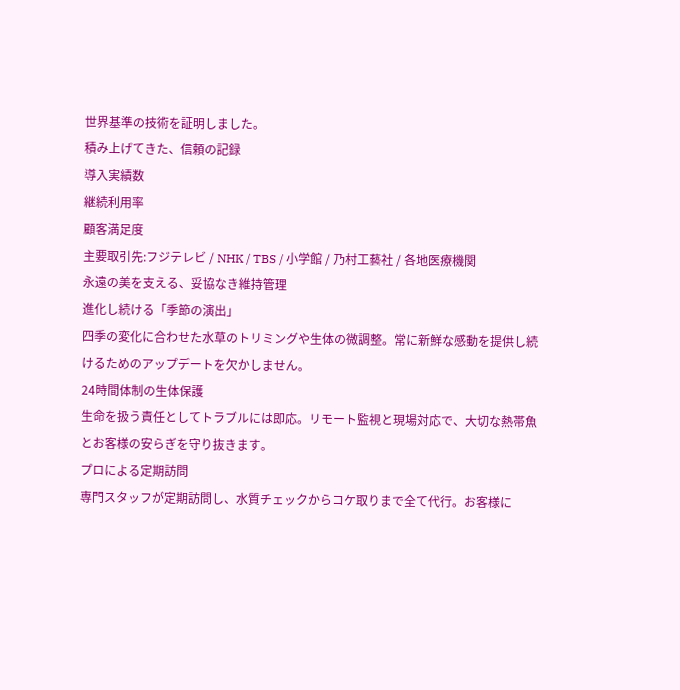世界基準の技術を証明しました。
積み上げてきた、信頼の記録
導入実績数
継続利用率
顧客満足度
主要取引先:フジテレビ / NHK / TBS / 小学館 / 乃村工藝社 / 各地医療機関
永遠の美を支える、妥協なき維持管理
進化し続ける「季節の演出」
四季の変化に合わせた水草のトリミングや生体の微調整。常に新鮮な感動を提供し続けるためのアップデートを欠かしません。
24時間体制の生体保護
生命を扱う責任としてトラブルには即応。リモート監視と現場対応で、大切な熱帯魚とお客様の安らぎを守り抜きます。
プロによる定期訪問
専門スタッフが定期訪問し、水質チェックからコケ取りまで全て代行。お客様に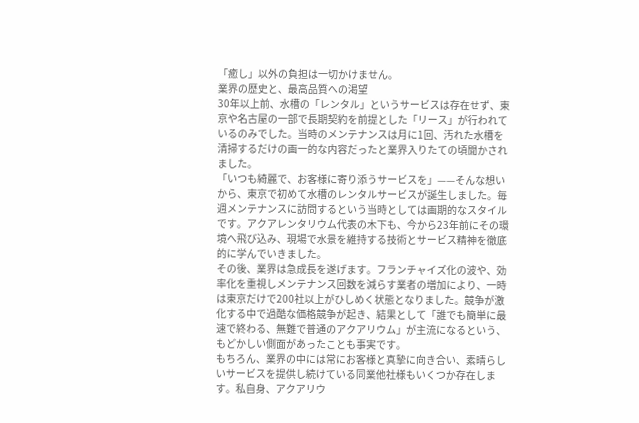「癒し」以外の負担は一切かけません。
業界の歴史と、最高品質への渇望
30年以上前、水槽の「レンタル」というサービスは存在せず、東京や名古屋の一部で長期契約を前提とした「リース」が行われているのみでした。当時のメンテナンスは月に1回、汚れた水槽を清掃するだけの画一的な内容だったと業界入りたての頃聞かされました。
「いつも綺麗で、お客様に寄り添うサービスを」——そんな想いから、東京で初めて水槽のレンタルサービスが誕生しました。毎週メンテナンスに訪問するという当時としては画期的なスタイルです。アクアレンタリウム代表の木下も、今から23年前にその環境へ飛び込み、現場で水景を維持する技術とサービス精神を徹底的に学んでいきました。
その後、業界は急成長を遂げます。フランチャイズ化の波や、効率化を重視しメンテナンス回数を減らす業者の増加により、一時は東京だけで200社以上がひしめく状態となりました。競争が激化する中で過酷な価格競争が起き、結果として「誰でも簡単に最速で終わる、無難で普通のアクアリウム」が主流になるという、もどかしい側面があったことも事実です。
もちろん、業界の中には常にお客様と真摯に向き合い、素晴らしいサービスを提供し続けている同業他社様もいくつか存在します。私自身、アクアリウ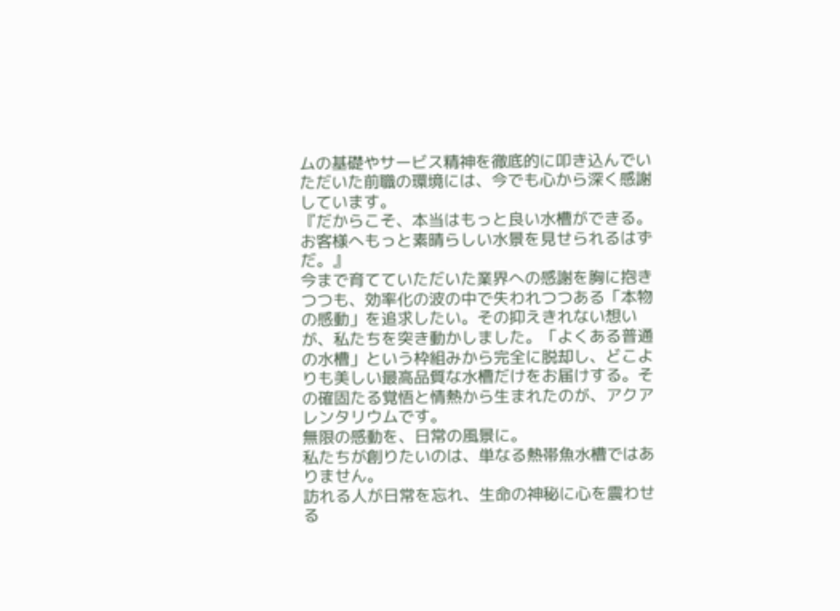ムの基礎やサービス精神を徹底的に叩き込んでいただいた前職の環境には、今でも心から深く感謝しています。
『だからこそ、本当はもっと良い水槽ができる。
お客様へもっと素晴らしい水景を見せられるはずだ。』
今まで育てていただいた業界への感謝を胸に抱きつつも、効率化の波の中で失われつつある「本物の感動」を追求したい。その抑えきれない想いが、私たちを突き動かしました。「よくある普通の水槽」という枠組みから完全に脱却し、どこよりも美しい最高品質な水槽だけをお届けする。その確固たる覚悟と情熱から生まれたのが、アクアレンタリウムです。
無限の感動を、日常の風景に。
私たちが創りたいのは、単なる熱帯魚水槽ではありません。
訪れる人が日常を忘れ、生命の神秘に心を震わせる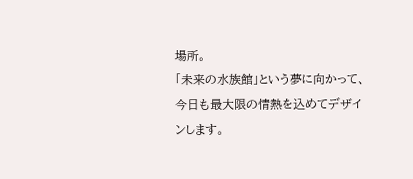場所。
「未来の水族館」という夢に向かって、今日も最大限の情熱を込めてデザインします。